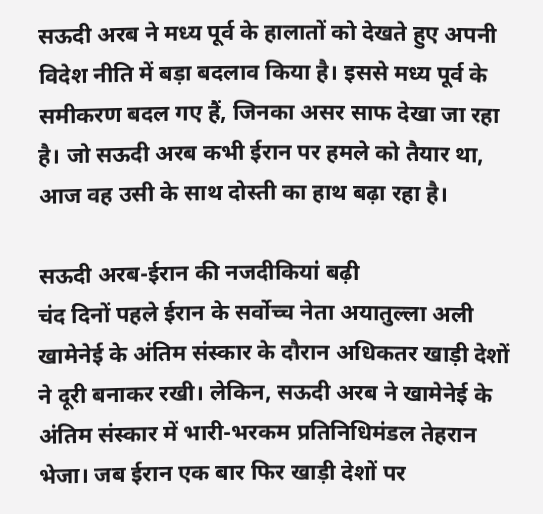सऊदी अरब ने मध्य पूर्व के हालातों को देखते हुए अपनी विदेश नीति में बड़ा बदलाव किया है। इससे मध्य पूर्व के समीकरण बदल गए हैं, जिनका असर साफ देखा जा रहा है। जो सऊदी अरब कभी ईरान पर हमले को तैयार था, आज वह उसी के साथ दोस्ती का हाथ बढ़ा रहा है।

सऊदी अरब-ईरान की नजदीकियां बढ़ी
चंद दिनों पहले ईरान के सर्वोच्च नेता अयातुल्ला अली खामेनेई के अंतिम संस्कार के दौरान अधिकतर खाड़ी देशों ने दूरी बनाकर रखी। लेकिन, सऊदी अरब ने खामेनेई के अंतिम संस्कार में भारी-भरकम प्रतिनिधिमंडल तेहरान भेजा। जब ईरान एक बार फिर खाड़ी देशों पर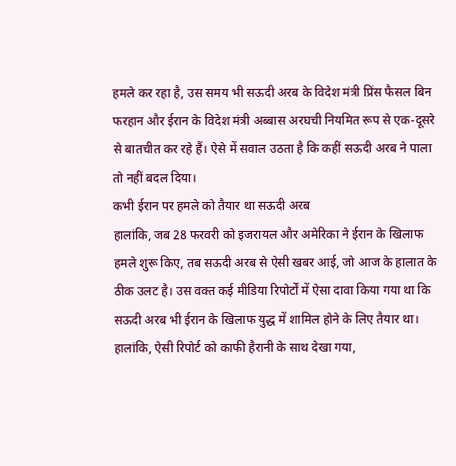हमले कर रहा है, उस समय भी सऊदी अरब के विदेश मंत्री प्रिंस फैसल बिन फरहान और ईरान के विदेश मंत्री अब्बास अरघची नियमित रूप से एक-दूसरे से बातचीत कर रहे हैं। ऐसे में सवाल उठता है कि कहीं सऊदी अरब ने पाला तो नहीं बदल दिया।
कभी ईरान पर हमले को तैयार था सऊदी अरब
हालांकि, जब 28 फरवरी को इजरायल और अमेरिका ने ईरान के खिलाफ हमले शुरू किए, तब सऊदी अरब से ऐसी खबर आई, जो आज के हालात के ठीक उलट है। उस वक्त कई मीडिया रिपोर्टों में ऐसा दावा किया गया था कि सऊदी अरब भी ईरान के खिलाफ युद्ध में शामिल होने के लिए तैयार था। हालांकि, ऐसी रिपोर्ट को काफी हैरानी के साथ देखा गया,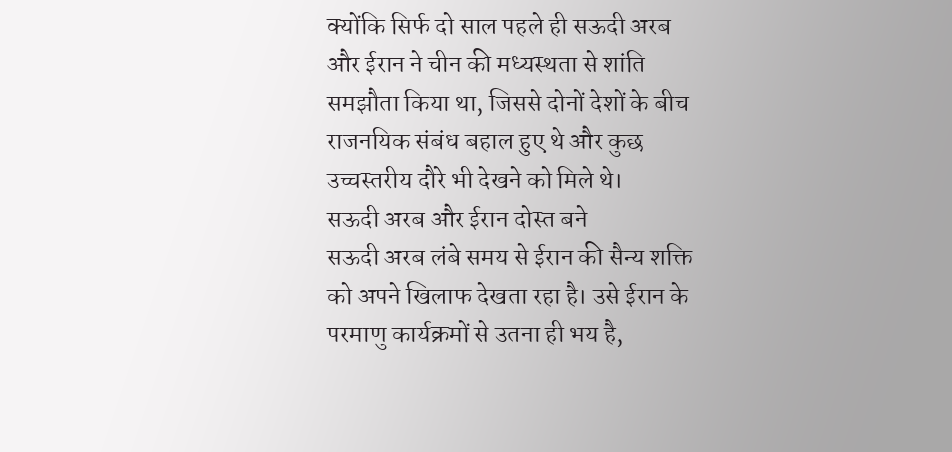क्योंकि सिर्फ दो साल पहले ही सऊदी अरब और ईरान ने चीन की मध्यस्थता से शांति समझौता किया था, जिससे दोनों देशों के बीच राजनयिक संबंध बहाल हुए थे और कुछ उच्चस्तरीय दौरे भी देखने को मिले थे।
सऊदी अरब और ईरान दोस्त बने
सऊदी अरब लंबे समय से ईरान की सैन्य शक्ति को अपने खिलाफ देखता रहा है। उसे ईरान के परमाणु कार्यक्रमों से उतना ही भय है,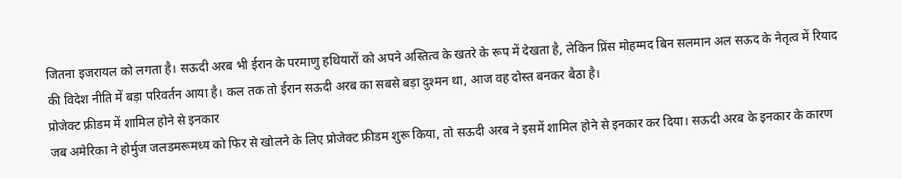जितना इजरायल को लगता है। सऊदी अरब भी ईरान के परमाणु हथियारों को अपने अस्तित्व के खतरे के रूप में देखता है, लेकिन प्रिंस मोहम्मद बिन सलमान अल सऊद के नेतृत्व में रियाद की विदेश नीति में बड़ा परिवर्तन आया है। कल तक तो ईरान सऊदी अरब का सबसे बड़ा दुश्मन था, आज वह दोस्त बनकर बैठा है।
प्रोजेक्ट फ्रीडम में शामिल होने से इनकार
जब अमेरिका ने होर्मुज जलडमरूमध्य को फिर से खोलने के लिए प्रोजेक्ट फ्रीडम शुरू किया, तो सऊदी अरब ने इसमें शामिल होने से इनकार कर दिया। सऊदी अरब के इनकार के कारण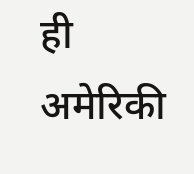ही अमेरिकी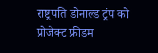राष्ट्रपति डोनाल्ड ट्रंप को प्रोजेक्ट फ्रीडम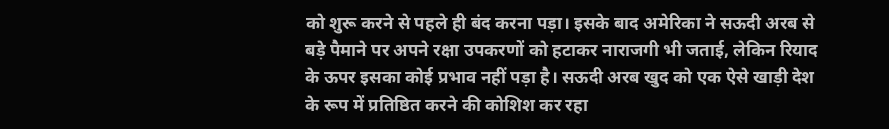को शुरू करने से पहले ही बंद करना पड़ा। इसके बाद अमेरिका ने सऊदी अरब से बड़े पैमाने पर अपने रक्षा उपकरणों को हटाकर नाराजगी भी जताई, लेकिन रियाद के ऊपर इसका कोई प्रभाव नहीं पड़ा है। सऊदी अरब खुद को एक ऐसे खाड़ी देश के रूप में प्रतिष्ठित करने की कोशिश कर रहा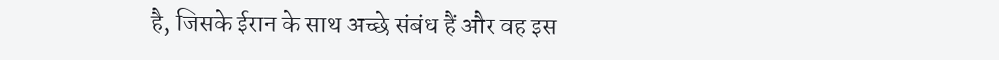है, जिसके ईरान के साथ अच्छे संबंध हैं और वह इस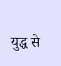युद्ध से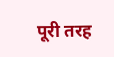पूरी तरह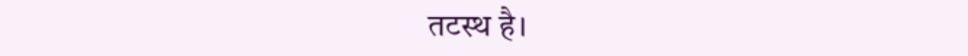तटस्थ है।